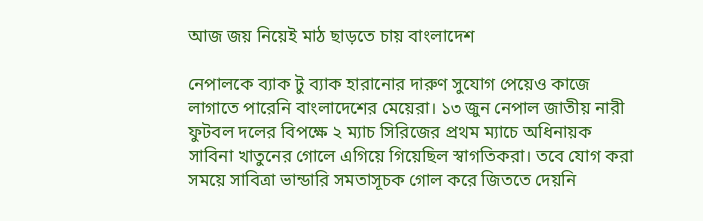আজ জয় নিয়েই মাঠ ছাড়তে চায় বাংলাদেশ

নেপালকে ব্যাক টু ব্যাক হারানোর দারুণ সুযোগ পেয়েও কাজে লাগাতে পারেনি বাংলাদেশের মেয়েরা। ১৩ জুন নেপাল জাতীয় নারী ফুটবল দলের বিপক্ষে ২ ম্যাচ সিরিজের প্রথম ম্যাচে অধিনায়ক সাবিনা খাতুনের গোলে এগিয়ে গিয়েছিল স্বাগতিকরা। তবে যোগ করা সময়ে সাবিত্রা ভান্ডারি সমতাসূচক গোল করে জিততে দেয়নি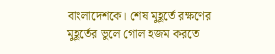বাংলাদেশকে। শেষ মুহূর্তে রক্ষণের মুহূর্তের ভুলে গোল হজম করতে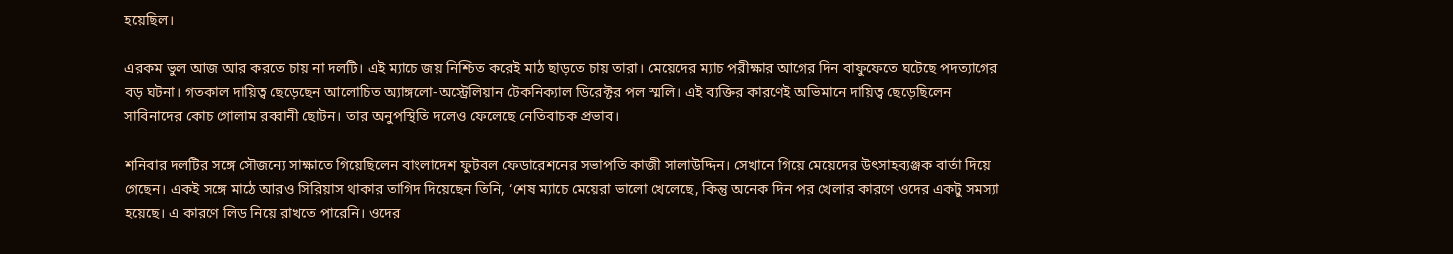হয়েছিল।

এরকম ভুল আজ আর করতে চায় না দলটি। এই ম্যাচে জয় নিশ্চিত করেই মাঠ ছাড়তে চায় তারা। মেয়েদের ম্যাচ পরীক্ষার আগের দিন বাফুফেতে ঘটেছে পদত্যাগের বড় ঘটনা। গতকাল দায়িত্ব ছেড়েছেন আলোচিত অ্যাঙ্গলো-অস্ট্রেলিয়ান টেকনিক্যাল ডিরেক্টর পল স্মলি। এই ব্যক্তির কারণেই অভিমানে দায়িত্ব ছেড়েছিলেন সাবিনাদের কোচ গোলাম রব্বানী ছোটন। তার অনুপস্থিতি দলেও ফেলেছে নেতিবাচক প্রভাব।

শনিবার দলটির সঙ্গে সৌজন্যে সাক্ষাতে গিয়েছিলেন বাংলাদেশ ফুটবল ফেডারেশনের সভাপতি কাজী সালাউদ্দিন। সেখানে গিয়ে মেয়েদের উৎসাহব্যঞ্জক বার্তা দিয়ে গেছেন। একই সঙ্গে মাঠে আরও সিরিয়াস থাকার তাগিদ দিয়েছেন তিনি, ‘শেষ ম্যাচে মেয়েরা ভালো খেলেছে, কিন্তু অনেক দিন পর খেলার কারণে ওদের একটু সমস্যা হয়েছে। এ কারণে লিড নিয়ে রাখতে পারেনি। ওদের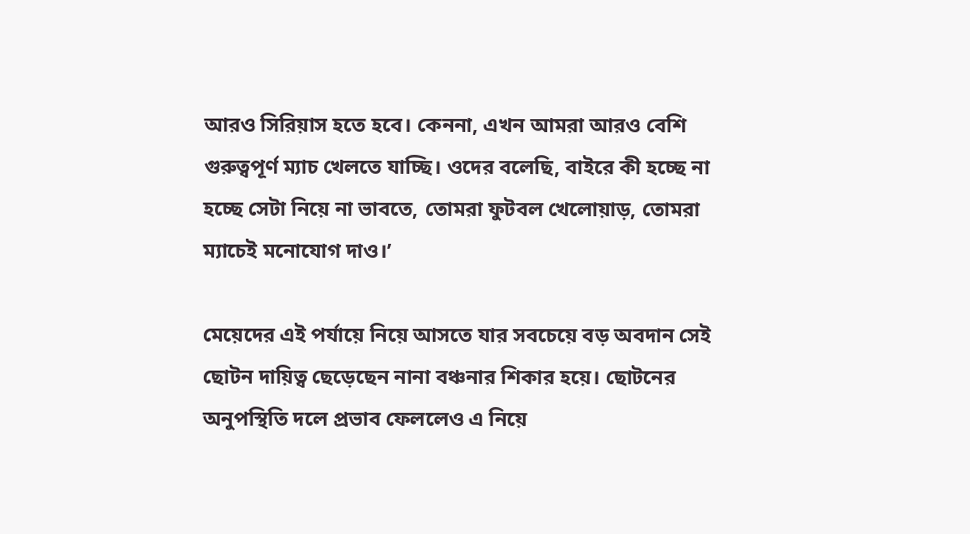আরও সিরিয়াস হতে হবে। কেননা, এখন আমরা আরও বেশি গুরুত্বপূর্ণ ম্যাচ খেলতে যাচ্ছি। ওদের বলেছি, বাইরে কী হচ্ছে না হচ্ছে সেটা নিয়ে না ভাবতে, তোমরা ফুটবল খেলোয়াড়, তোমরা ম্যাচেই মনোযোগ দাও।’

মেয়েদের এই পর্যায়ে নিয়ে আসতে যার সবচেয়ে বড় অবদান সেই ছোটন দায়িত্ব ছেড়েছেন নানা বঞ্চনার শিকার হয়ে। ছোটনের অনুপস্থিতি দলে প্রভাব ফেললেও এ নিয়ে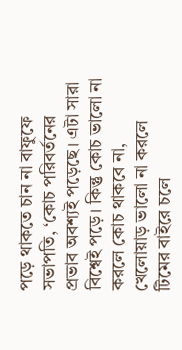পড়ে থাকতে চান না বাফুফে সভাপতি, ‘কোচ পরিবর্তনের প্রভাব অবশ্যই পড়েছে। এটা সারা বিশ্বেই পড়ে। কিন্তু কোচ ভালো না করলে কোচ থাকবে না, খেলোয়াড় ভালো না করলে টিমের বাইরে চলে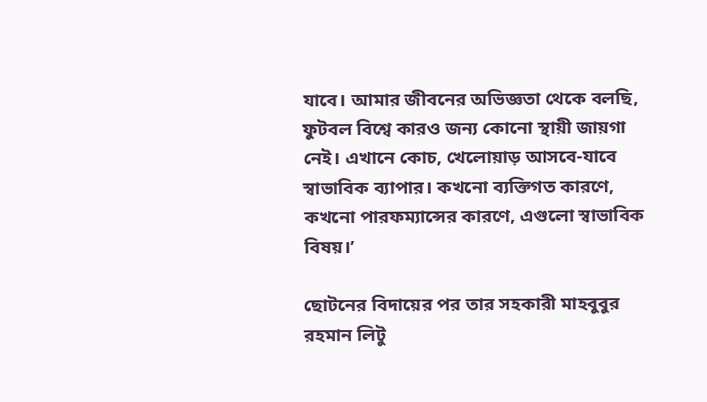যাবে। আমার জীবনের অভিজ্ঞতা থেকে বলছি, ফুটবল বিশ্বে কারও জন্য কোনো স্থায়ী জায়গা নেই। এখানে কোচ, খেলোয়াড় আসবে-যাবে স্বাভাবিক ব্যাপার। কখনো ব্যক্তিগত কারণে, কখনো পারফম্যান্সের কারণে, এগুলো স্বাভাবিক বিষয়।’

ছোটনের বিদায়ের পর তার সহকারী মাহবুবুর রহমান লিটু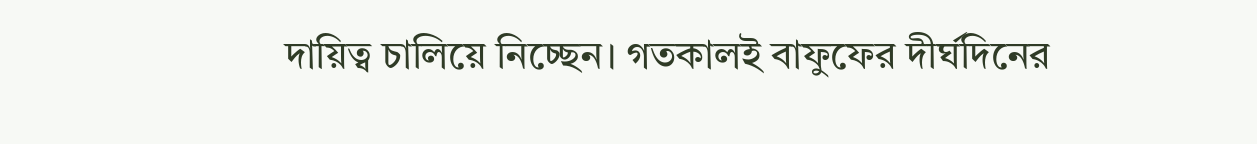দায়িত্ব চালিয়ে নিচ্ছেন। গতকালই বাফুফের দীর্ঘদিনের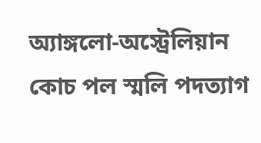অ্যাঙ্গলো-অস্ট্রেলিয়ান কোচ পল স্মলি পদত্যাগ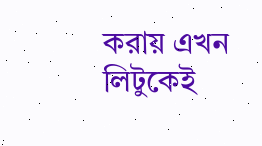করায় এখন লিটুকেই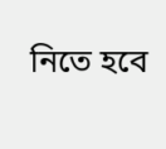নিতে হবে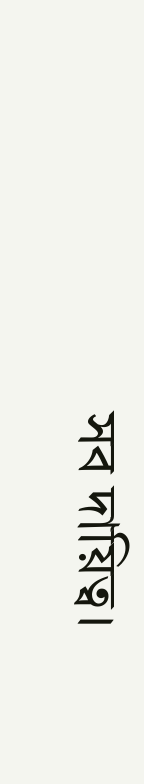সব দায়িত্ব।